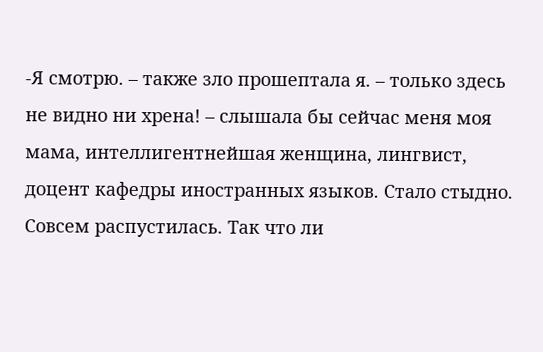-Я смотрю. – также зло прошептала я. – только здесь не видно ни хрена! – слышала бы сейчас меня моя мама, интеллигентнейшая женщина, лингвист, доцент кафедры иностранных языков. Стало стыдно. Совсем распустилась. Так что ли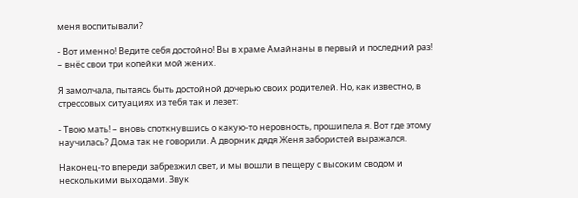меня воспитывали?

- Вот именно! Ведите себя достойно! Вы в храме Амайнаны в первый и последний раз! – внёс свои три копейки мой жених.

Я замолчала, пытаясь быть достойной дочерью своих родителей. Но, как известно, в стрессовых ситуациях из тебя так и лезет:

- Твою мать! – вновь споткнувшись о какую-то неровность, прошипела я. Вот где этому научилась? Дома так не говорили. А дворник дядя Женя забористей выражался.

Наконец-то впереди забрезжил свет, и мы вошли в пещеру с высоким сводом и несколькими выходами. Звук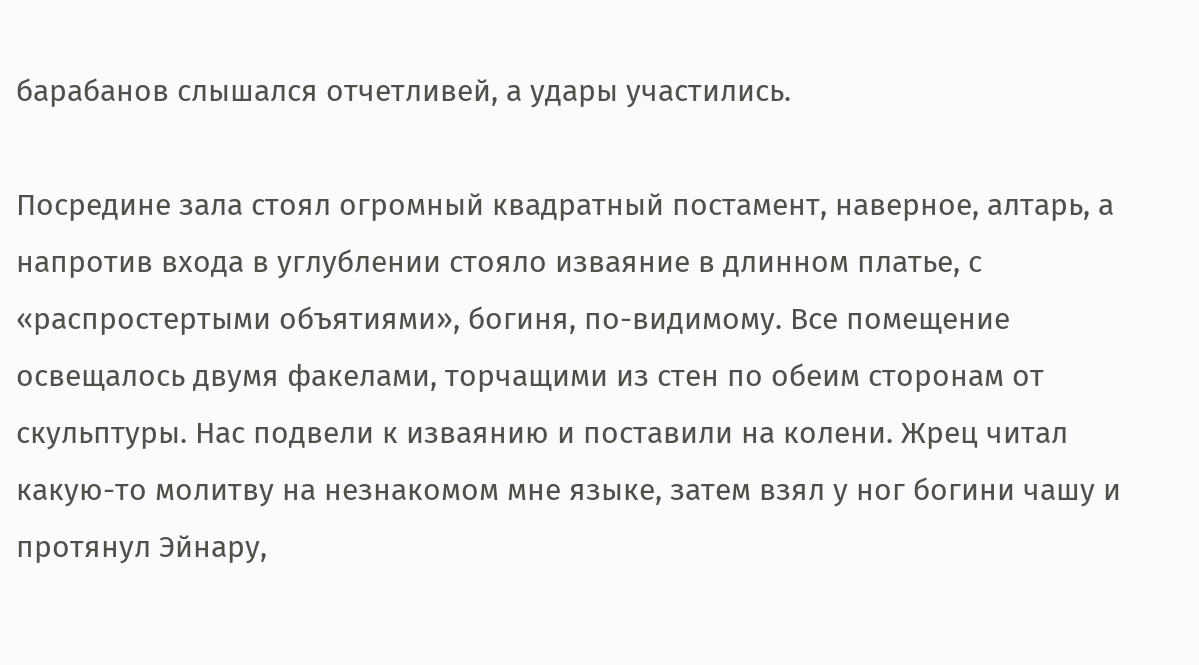барабанов слышался отчетливей, а удары участились.

Посредине зала стоял огромный квадратный постамент, наверное, алтарь, а напротив входа в углублении стояло изваяние в длинном платье, с «распростертыми объятиями», богиня, по-видимому. Все помещение освещалось двумя факелами, торчащими из стен по обеим сторонам от скульптуры. Нас подвели к изваянию и поставили на колени. Жрец читал какую-то молитву на незнакомом мне языке, затем взял у ног богини чашу и протянул Эйнару,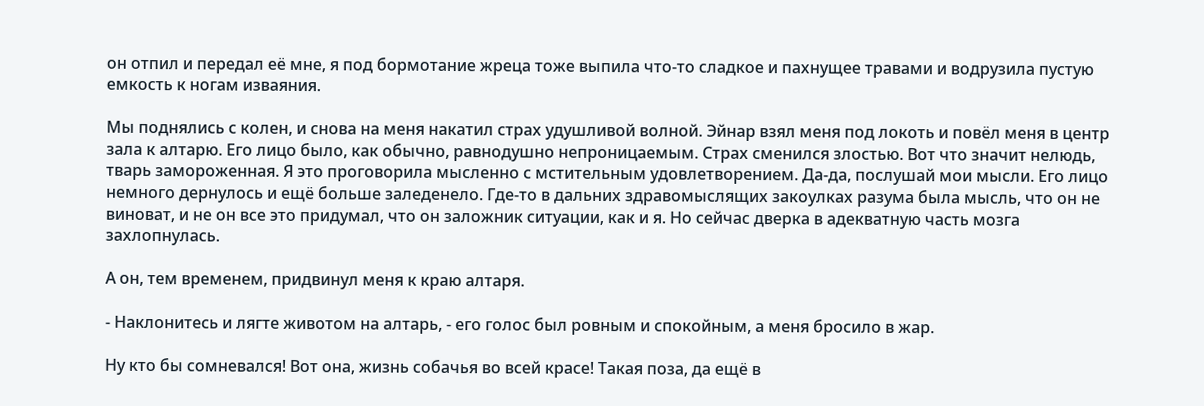он отпил и передал её мне, я под бормотание жреца тоже выпила что-то сладкое и пахнущее травами и водрузила пустую емкость к ногам изваяния.

Мы поднялись с колен, и снова на меня накатил страх удушливой волной. Эйнар взял меня под локоть и повёл меня в центр зала к алтарю. Его лицо было, как обычно, равнодушно непроницаемым. Страх сменился злостью. Вот что значит нелюдь, тварь замороженная. Я это проговорила мысленно с мстительным удовлетворением. Да-да, послушай мои мысли. Его лицо немного дернулось и ещё больше заледенело. Где-то в дальних здравомыслящих закоулках разума была мысль, что он не виноват, и не он все это придумал, что он заложник ситуации, как и я. Но сейчас дверка в адекватную часть мозга захлопнулась.

А он, тем временем, придвинул меня к краю алтаря.

- Наклонитесь и лягте животом на алтарь, - его голос был ровным и спокойным, а меня бросило в жар.

Ну кто бы сомневался! Вот она, жизнь собачья во всей красе! Такая поза, да ещё в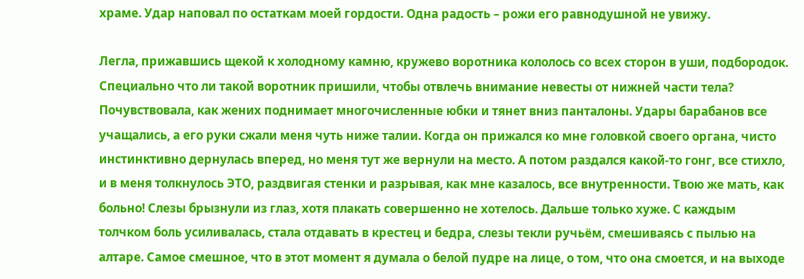храме. Удар наповал по остаткам моей гордости. Одна радость – рожи его равнодушной не увижу.

Легла, прижавшись щекой к холодному камню, кружево воротника кололось со всех сторон в уши, подбородок. Специально что ли такой воротник пришили, чтобы отвлечь внимание невесты от нижней части тела? Почувствовала, как жених поднимает многочисленные юбки и тянет вниз панталоны. Удары барабанов все учащались, а его руки сжали меня чуть ниже талии. Когда он прижался ко мне головкой своего органа, чисто инстинктивно дернулась вперед, но меня тут же вернули на место. А потом раздался какой-то гонг, все стихло, и в меня толкнулось ЭТО, раздвигая стенки и разрывая, как мне казалось, все внутренности. Твою же мать, как больно! Слезы брызнули из глаз, хотя плакать совершенно не хотелось. Дальше только хуже. С каждым толчком боль усиливалась, стала отдавать в крестец и бедра, слезы текли ручьём, смешиваясь с пылью на алтаре. Самое смешное, что в этот момент я думала о белой пудре на лице, о том, что она смоется, и на выходе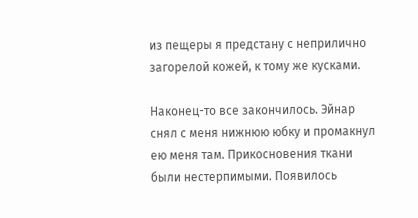из пещеры я предстану с неприлично загорелой кожей, к тому же кусками.

Наконец-то все закончилось. Эйнар снял с меня нижнюю юбку и промакнул ею меня там. Прикосновения ткани были нестерпимыми. Появилось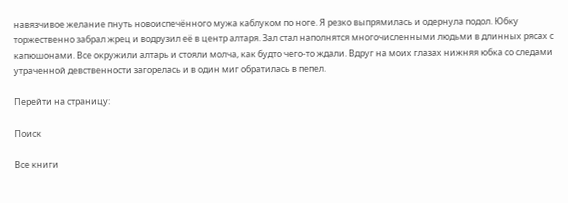навязчивое желание пнуть новоиспечённого мужа каблуком по ноге. Я резко выпрямилась и одернула подол. Юбку торжественно забрал жрец и водрузил её в центр алтаря. Зал стал наполнятся многочисленными людьми в длинных рясах с капюшонами. Все окружили алтарь и стояли молча, как будто чего-то ждали. Вдруг на моих глазах нижняя юбка со следами утраченной девственности загорелась и в один миг обратилась в пепел.

Перейти на страницу:

Поиск

Все книги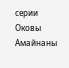серии Оковы Амайнаны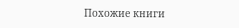Похожие книги